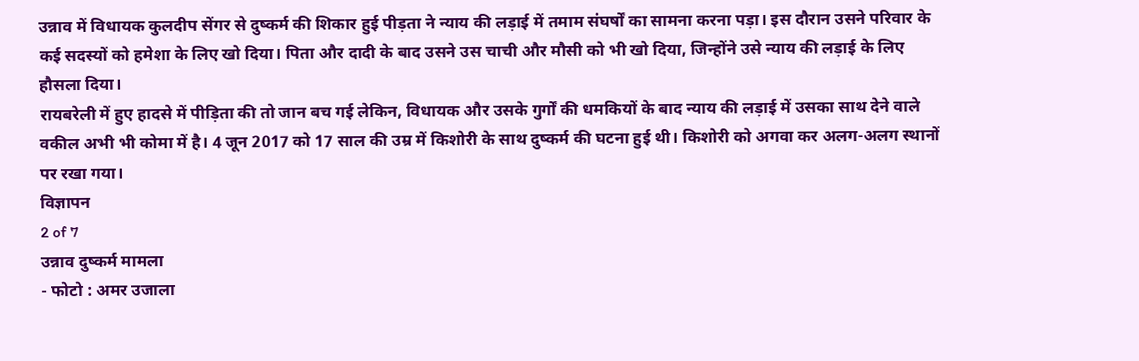उन्नाव में विधायक कुलदीप सेंगर से दुष्कर्म की शिकार हुई पीड़ता ने न्याय की लड़ाई में तमाम संघर्षों का सामना करना पड़ा। इस दौरान उसने परिवार के कई सदस्यों को हमेशा के लिए खो दिया। पिता और दादी के बाद उसने उस चाची और मौसी को भी खो दिया, जिन्होंने उसे न्याय की लड़ाई के लिए हौसला दिया।
रायबरेली में हुए हादसे में पीड़िता की तो जान बच गई लेकिन, विधायक और उसके गुर्गों की धमकियों के बाद न्याय की लड़ाई में उसका साथ देने वाले वकील अभी भी कोमा में है। 4 जून 2017 को 17 साल की उम्र में किशोरी के साथ दुष्कर्म की घटना हुई थी। किशोरी को अगवा कर अलग-अलग स्थानों पर रखा गया।
विज्ञापन
2 of 7
उन्नाव दुष्कर्म मामला
- फोटो : अमर उजाला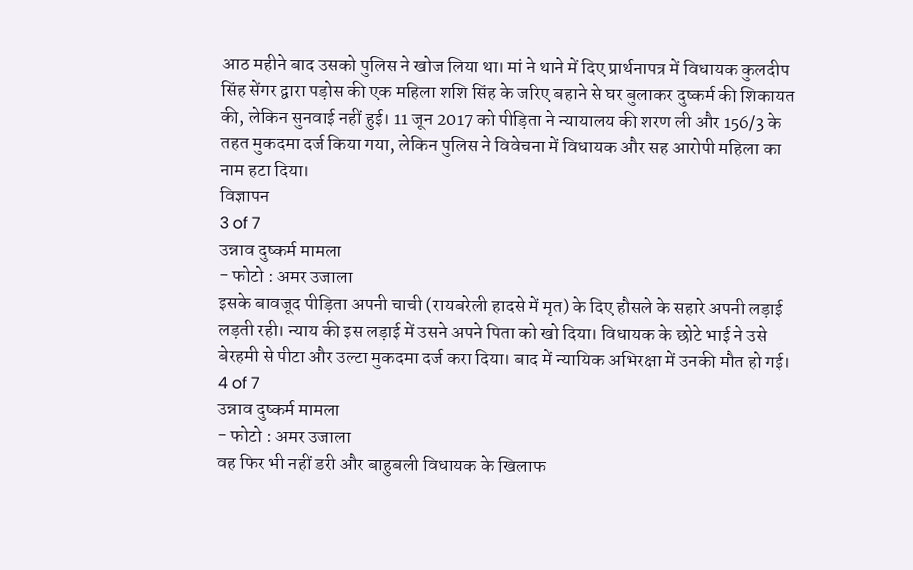आठ महीने बाद उसको पुलिस ने खोज लिया था। मां ने थाने में दिए प्रार्थनापत्र में विधायक कुलदीप सिंह सेंगर द्वारा पड़ोस की एक महिला शशि सिंह के जरिए बहाने से घर बुलाकर दुष्कर्म की शिकायत की, लेकिन सुनवाई नहीं हुई। 11 जून 2017 को पीड़िता ने न्यायालय की शरण ली और 156/3 के तहत मुकदमा दर्ज किया गया, लेकिन पुलिस ने विवेचना में विधायक और सह आरोपी महिला का नाम हटा दिया।
विज्ञापन
3 of 7
उन्नाव दुष्कर्म मामला
- फोटो : अमर उजाला
इसके बावजूद पीड़िता अपनी चाची (रायबरेली हादसे में मृत) के दिए हौसले के सहारे अपनी लड़ाई लड़ती रही। न्याय की इस लड़ाई में उसने अपने पिता को खो दिया। विधायक के छोटे भाई ने उसे बेरहमी से पीटा और उल्टा मुकदमा दर्ज करा दिया। बाद में न्यायिक अभिरक्षा में उनकी मौत हो गई।
4 of 7
उन्नाव दुष्कर्म मामला
- फोटो : अमर उजाला
वह फिर भी नहीं डरी और बाहुबली विधायक के खिलाफ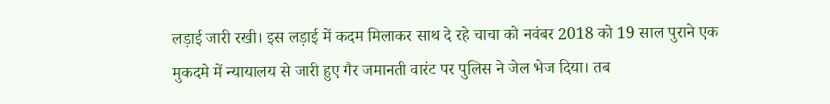लड़ाई जारी रखी। इस लड़ाई में कदम मिलाकर साथ दे रहे चाचा को नवंबर 2018 को 19 साल पुराने एक मुकदमे में न्यायालय से जारी हुए गैर जमानती वारंट पर पुलिस ने जेल भेज दिया। तब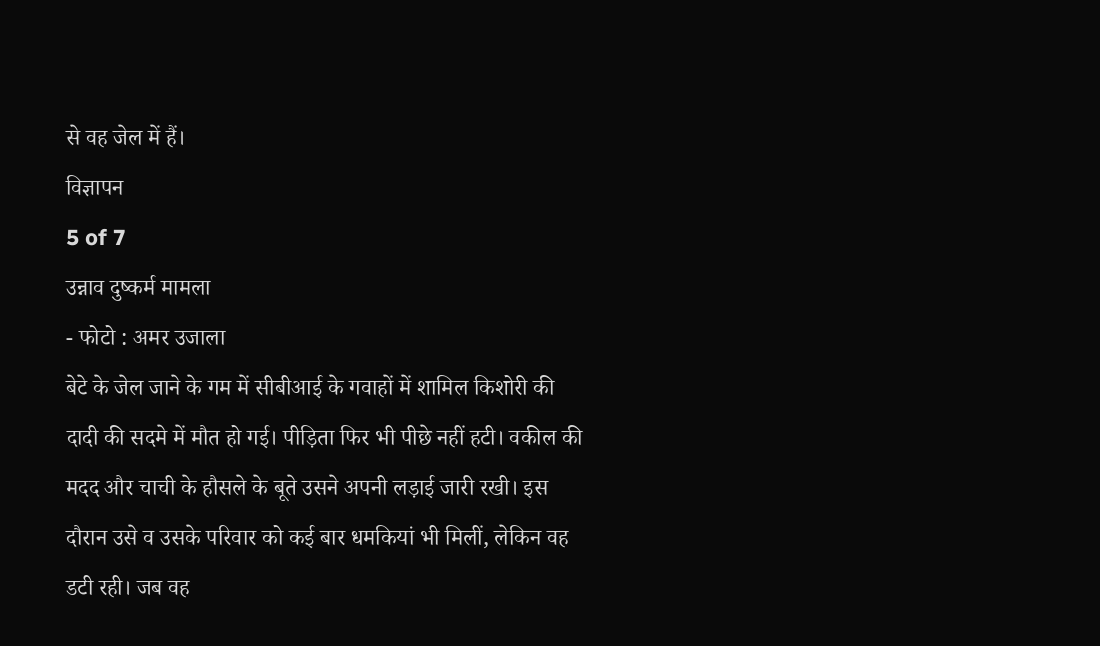से वह जेल में हैं।
विज्ञापन
5 of 7
उन्नाव दुष्कर्म मामला
- फोटो : अमर उजाला
बेटे के जेल जाने के गम में सीबीआई के गवाहों में शामिल किशोरी की दादी की सदमे में मौत हो गई। पीड़िता फिर भी पीछे नहीं हटी। वकील की मदद और चाची के हौसले के बूते उसने अपनी लड़ाई जारी रखी। इस दौरान उसे व उसके परिवार को कई बार धमकियां भी मिलीं, लेकिन वह डटी रही। जब वह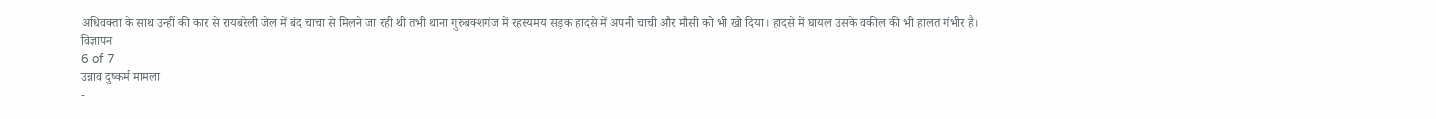अधिवक्ता के साथ उन्हीं की कार से रायबरेली जेल में बंद चाचा से मिलने जा रही थी तभी थाना गुरुबक्शगंज में रहस्यमय सड़क हादसे में अपनी चाची और मौसी को भी खो दिया। हादसे में घायल उसके वकील की भी हालत गंभीर है।
विज्ञापन
6 of 7
उन्नाव दुष्कर्म मामला
-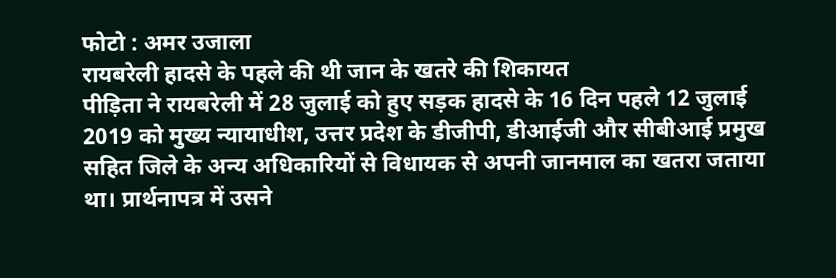फोटो : अमर उजाला
रायबरेली हादसे के पहले की थी जान के खतरे की शिकायत
पीड़िता ने रायबरेली में 28 जुलाई को हुए सड़क हादसे के 16 दिन पहले 12 जुलाई 2019 को मुख्य न्यायाधीश, उत्तर प्रदेश के डीजीपी, डीआईजी और सीबीआई प्रमुख सहित जिले के अन्य अधिकारियों से विधायक से अपनी जानमाल का खतरा जताया था। प्रार्थनापत्र में उसने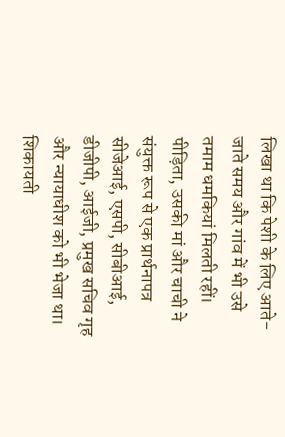लिखा था कि पेशी के लिए आते-जाते समय और गांव में भी उसे तमाम धमकियां मिलती रहीं। पीड़िता, उसकी मां और चाची ने संयुक्त रूप से एक प्रार्थनापत्र सीजेआई, एसपी, सीबीआई, डीजीपी, आईजी, प्रमुख सचिव गृह और न्यायाधीश को भी भेजा था।
शिकायती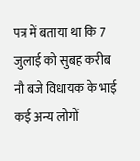पत्र में बताया था कि 7 जुलाई को सुबह करीब नौ बजे विधायक के भाई कई अन्य लोगों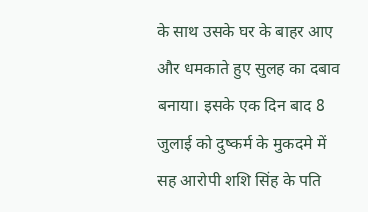के साथ उसके घर के बाहर आए और धमकाते हुए सुलह का दबाव बनाया। इसके एक दिन बाद 8 जुलाई को दुष्कर्म के मुकदमे में सह आरोपी शशि सिंह के पति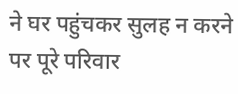ने घर पहुंचकर सुलह न करने पर पूरे परिवार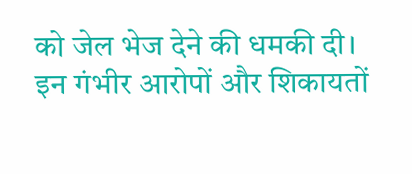को जेल भेज देने की धमकी दी। इन गंभीर आरोपों और शिकायतों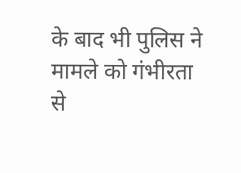के बाद भी पुलिस ने मामले को गंभीरता से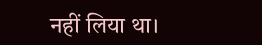नहीं लिया था।